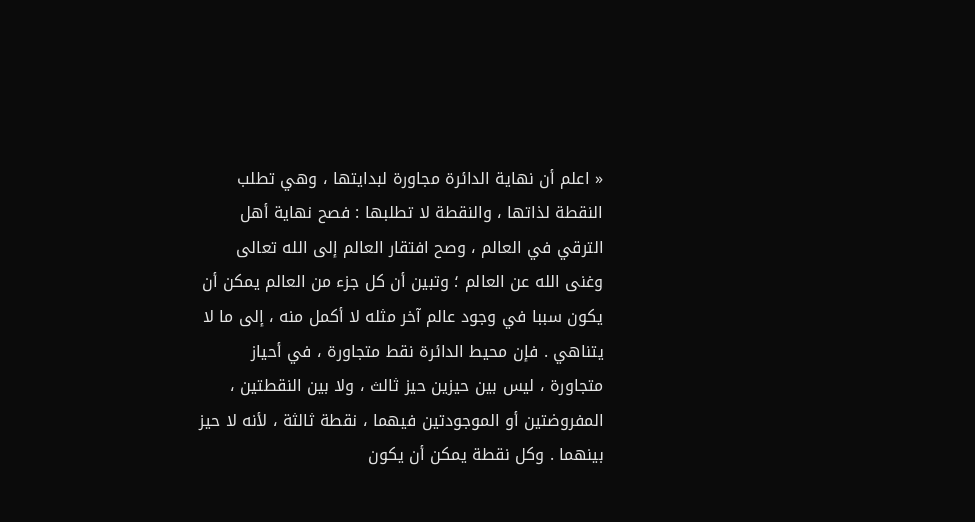« اعلم أن نهاية الدائرة مجاورة لبدايتها ، وهي تطلب النقطة لذاتها ، والنقطة لا تطلبها : فصح نهاية أهل الترقي في العالم ، وصح افتقار العالم إلى الله تعالى وغنى الله عن العالم ؛ وتبين أن كل جزء من العالم يمكن أن يكون سببا في وجود عالم آخر مثله لا أكمل منه ، إلى ما لا يتناهي . فإن محيط الدائرة نقط متجاورة ، في أحياز متجاورة ، ليس بين حيزين حيز ثالث ، ولا بين النقطتين ، المفروضتين أو الموجودتين فيهما ، نقطة ثالثة ، لأنه لا حيز بينهما . وكل نقطة يمكن أن يكون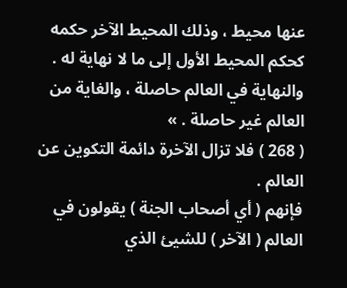عنها محيط ، وذلك المحيط الآخر حكمه كحكم المحيط الأول إلى ما لا نهاية له . والنهاية في العالم حاصلة ، والغاية من العالم غير حاصلة . »
( 268 ) فلا تزال الآخرة دائمة التكوين عن العالم .
فإنهم ( أي أصحاب الجنة ) يقولون في العالم ( الآخر ) للشيئ الذي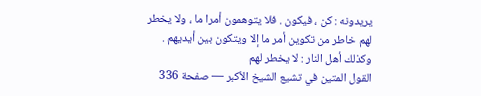يريدونه : كن ، فيكون . فلا يتوهمون أمرا ما ، ولا يخطر لهم خاطر من تكوين أمر ما إلا ويتكون بين أيديهم . وكذلك أهل النار : لا يخطر لهم
القول المتين في تشيع الشيخ الأكبر — صفحة 336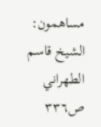مساهمون: الشيخ قاسم الطهراني
ص٣٣٦